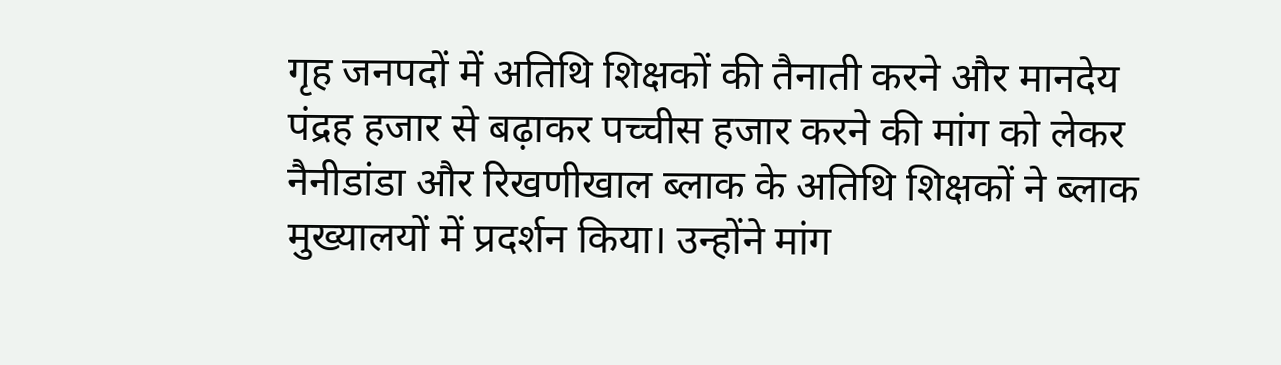गृह जनपदों में अतिथि शिक्षकों की तैनाती करने और मानदेय पंद्रह हजार से बढ़ाकर पच्चीस हजार करने की मांग को लेकर नैनीडांडा और रिखणीखाल ब्लाक के अतिथि शिक्षकों ने ब्लाक मुख्यालयों में प्रदर्शन किया। उन्होंने मांग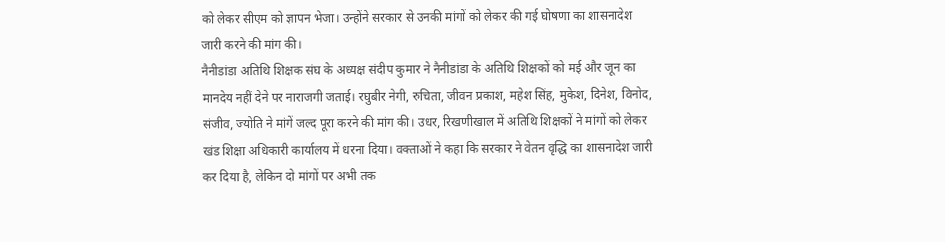को लेकर सीएम को ज्ञापन भेजा। उन्होंने सरकार से उनकी मांगों को लेकर की गई घोषणा का शासनादेश जारी करने की मांग की।
नैनीडांडा अतिथि शिक्षक संघ के अध्यक्ष संदीप कुमार ने नैनीडांडा के अतिथि शिक्षकों को मई और जून का मानदेय नहीं देने पर नाराजगी जताई। रघुबीर नेगी, रुचिता, जीवन प्रकाश, महेश सिंह, मुकेश, दिनेश, विनोद, संजीव, ज्योति ने मांगें जल्द पूरा करने की मांग की। उधर, रिखणीखाल में अतिथि शिक्षकों ने मांगों को लेकर खंड शिक्षा अधिकारी कार्यालय में धरना दिया। वक्ताओं ने कहा कि सरकार ने वेतन वृद्धि का शासनादेश जारी कर दिया है, लेकिन दो मांगों पर अभी तक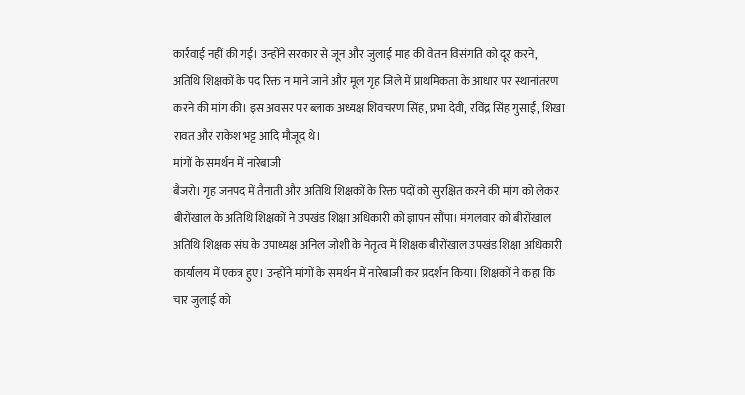कार्रवाई नहीं की गई। उन्होंने सरकार से जून और जुलाई माह की वेतन विसंगति को दूर करने, अतिथि शिक्षकों के पद रिक्त न माने जाने और मूल गृह जिले में प्राथमिकता के आधार पर स्थानांतरण करने की मांग की। इस अवसर पर ब्लाक अध्यक्ष शिवचरण सिंह, प्रभा देवी, रविंद्र सिंह गुसाईं, शिखा रावत और राकेश भट्ट आदि मौजूद थे।
मांगों के समर्थन में नारेबाजी
बैजरो। गृह जनपद में तैनाती और अतिथि शिक्षकों के रिक्त पदों को सुरक्षित करने की मांग को लेकर बीरोंखाल के अतिथि शिक्षकों ने उपखंड शिक्षा अधिकारी को ज्ञापन सौंपा। मंगलवार को बीरोंखाल अतिथि शिक्षक संघ के उपाध्यक्ष अनिल जोशी के नेतृत्व में शिक्षक बीरोंखाल उपखंड शिक्षा अधिकारी कार्यालय में एकत्र हुए। उन्होंने मांगों के समर्थन में नारेबाजी कर प्रदर्शन किया। शिक्षकों ने कहा कि चार जुलाई को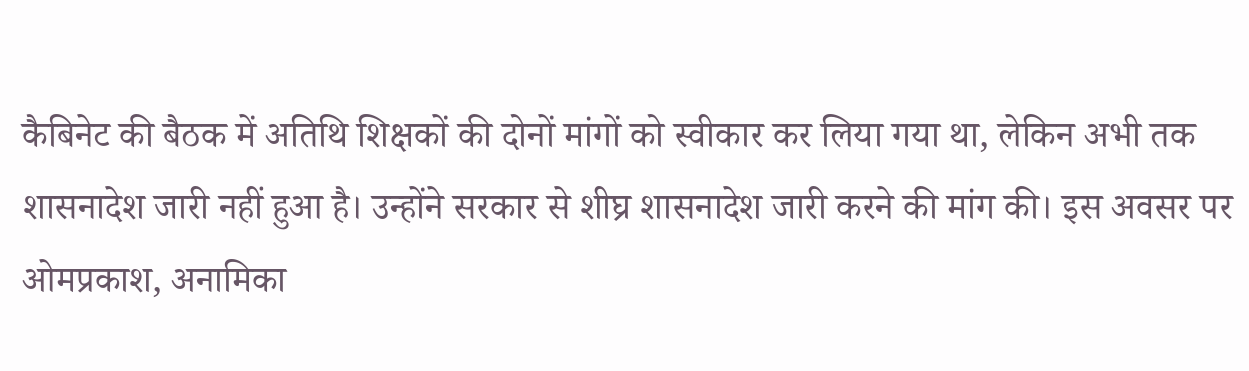कैबिनेट की बैठक में अतिथि शिक्षकों की दोनों मांगों को स्वीकार कर लिया गया था, लेकिन अभी तक शासनादेश जारी नहीं हुआ है। उन्होंने सरकार से शीघ्र शासनादेश जारी करने की मांग की। इस अवसर पर ओमप्रकाश, अनामिका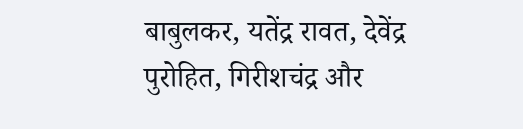बाबुलकर, यतेंद्र रावत, देवेंद्र पुरोहित, गिरीशचंद्र और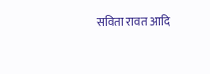सविता रावत आदि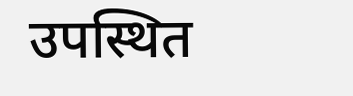उपस्थित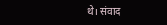थे। संवाद